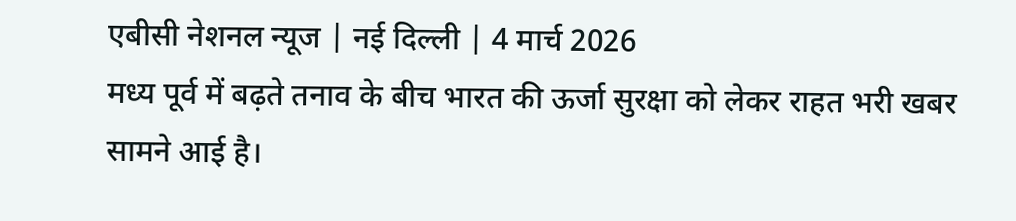एबीसी नेशनल न्यूज | नई दिल्ली | 4 मार्च 2026
मध्य पूर्व में बढ़ते तनाव के बीच भारत की ऊर्जा सुरक्षा को लेकर राहत भरी खबर सामने आई है।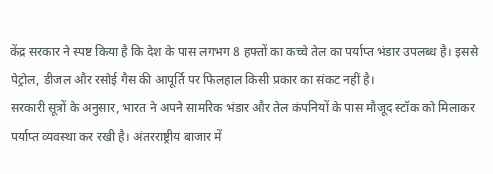केंद्र सरकार ने स्पष्ट किया है कि देश के पास लगभग 8 हफ्तों का कच्चे तेल का पर्याप्त भंडार उपलब्ध है। इससे पेट्रोल, डीजल और रसोई गैस की आपूर्ति पर फिलहाल किसी प्रकार का संकट नहीं है।
सरकारी सूत्रों के अनुसार, भारत ने अपने सामरिक भंडार और तेल कंपनियों के पास मौजूद स्टॉक को मिलाकर पर्याप्त व्यवस्था कर रखी है। अंतरराष्ट्रीय बाजार में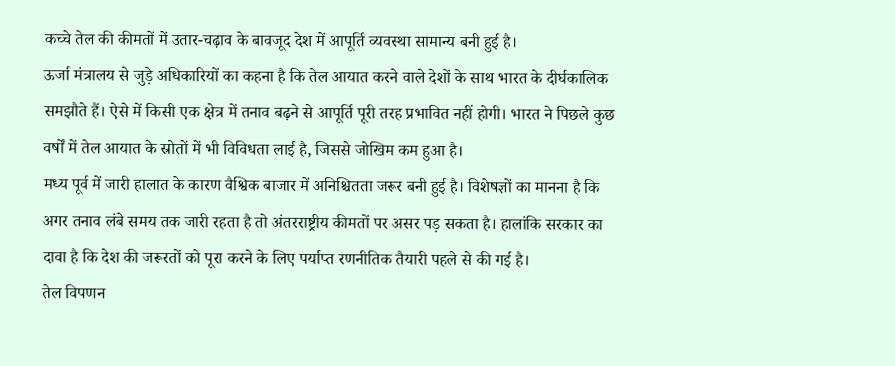कच्चे तेल की कीमतों में उतार-चढ़ाव के बावजूद देश में आपूर्ति व्यवस्था सामान्य बनी हुई है।
ऊर्जा मंत्रालय से जुड़े अधिकारियों का कहना है कि तेल आयात करने वाले देशों के साथ भारत के दीर्घकालिक समझौते हैं। ऐसे में किसी एक क्षेत्र में तनाव बढ़ने से आपूर्ति पूरी तरह प्रभावित नहीं होगी। भारत ने पिछले कुछ वर्षों में तेल आयात के स्रोतों में भी विविधता लाई है, जिससे जोखिम कम हुआ है।
मध्य पूर्व में जारी हालात के कारण वैश्विक बाजार में अनिश्चितता जरूर बनी हुई है। विशेषज्ञों का मानना है कि अगर तनाव लंबे समय तक जारी रहता है तो अंतरराष्ट्रीय कीमतों पर असर पड़ सकता है। हालांकि सरकार का दावा है कि देश की जरूरतों को पूरा करने के लिए पर्याप्त रणनीतिक तैयारी पहले से की गई है।
तेल विपणन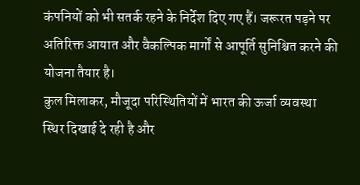कंपनियों को भी सतर्क रहने के निर्देश दिए गए हैं। जरूरत पड़ने पर अतिरिक्त आयात और वैकल्पिक मार्गों से आपूर्ति सुनिश्चित करने की योजना तैयार है।
कुल मिलाकर, मौजूदा परिस्थितियों में भारत की ऊर्जा व्यवस्था स्थिर दिखाई दे रही है और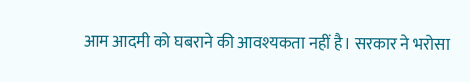आम आदमी को घबराने की आवश्यकता नहीं है। सरकार ने भरोसा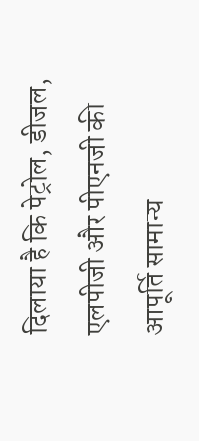दिलाया है कि पेट्रोल, डीजल, एलपीजी और पीएनजी की आपूर्ति सामान्य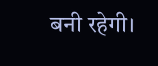बनी रहेगी।